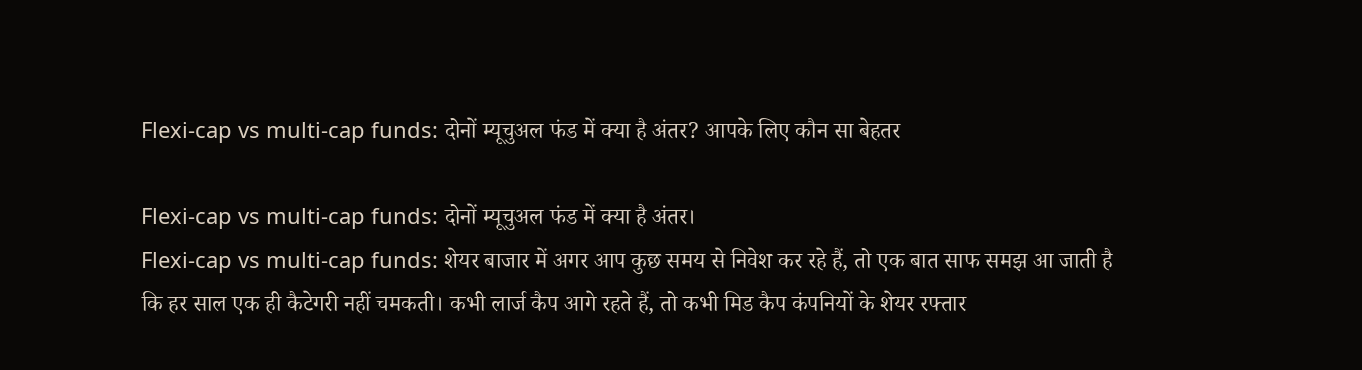Flexi-cap vs multi-cap funds: दोनों म्यूचुअल फंड में क्या है अंतर? आपके लिए कौन सा बेहतर

Flexi-cap vs multi-cap funds: दोनों म्यूचुअल फंड में क्या है अंतर।
Flexi-cap vs multi-cap funds: शेयर बाजार में अगर आप कुछ समय से निवेश कर रहे हैं, तो एक बात साफ समझ आ जाती है कि हर साल एक ही कैटेगरी नहीं चमकती। कभी लार्ज कैप आगे रहते हैं, तो कभी मिड कैप कंपनियों के शेयर रफ्तार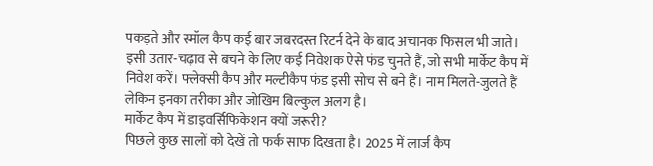पकड़ते और स्मॉल कैप कई बार जबरदस्त रिटर्न देने के बाद अचानक फिसल भी जाते।
इसी उतार-चढ़ाव से बचने के लिए कई निवेशक ऐसे फंड चुनते हैं, जो सभी मार्केट कैप में निवेश करें। फ्लेक्सी कैप और मल्टीकैप फंड इसी सोच से बने हैं। नाम मिलते-जुलते हैं लेकिन इनका तरीका और जोखिम बिल्कुल अलग है।
मार्केट कैप में डाइवर्सिफिकेशन क्यों जरूरी?
पिछले कुछ सालों को देखें तो फर्क साफ दिखता है। 2025 में लार्ज कैप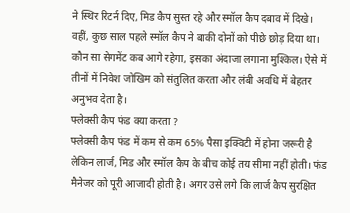ने स्थिर रिटर्न दिए, मिड कैप सुस्त रहे और स्मॉल कैप दबाव में दिखे। वहीं, कुछ साल पहले स्मॉल कैप ने बाकी दोनों को पीछे छोड़ दिया था। कौन सा सेगमेंट कब आगे रहेगा, इसका अंदाजा लगाना मुश्किल। ऐसे में तीनों में निवेश जोखिम को संतुलित करता और लंबी अवधि में बेहतर अनुभव देता है।
फ्लेक्सी कैप फंड क्या करता ?
फ्लेक्सी कैप फंड में कम से कम 65% पैसा इक्विटी में होना जरूरी है लेकिन लार्ज, मिड और स्मॉल कैप के बीच कोई तय सीमा नहीं होती। फंड मैनेजर को पूरी आजादी होती है। अगर उसे लगे कि लार्ज कैप सुरक्षित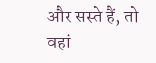और सस्ते हैं, तो वहां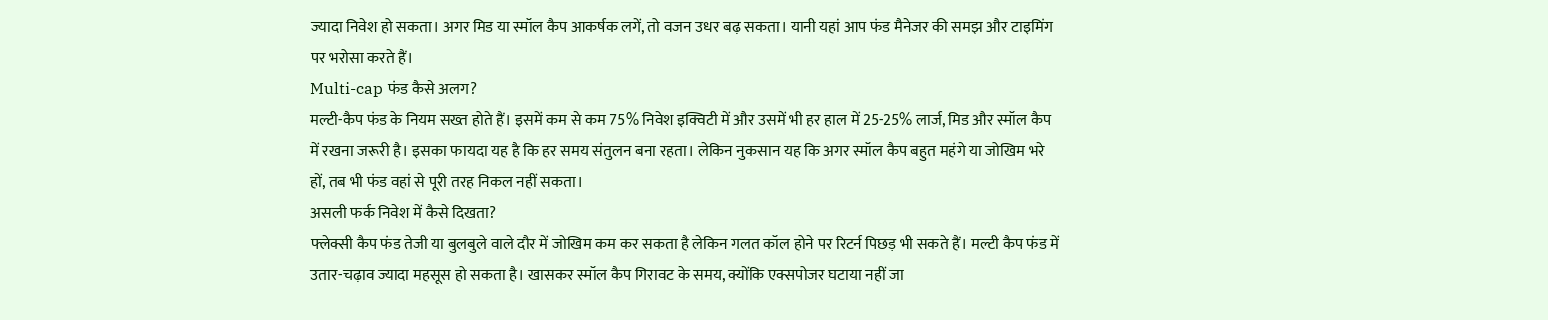ज्यादा निवेश हो सकता। अगर मिड या स्मॉल कैप आकर्षक लगें, तो वजन उधर बढ़ सकता। यानी यहां आप फंड मैनेजर की समझ और टाइमिंग पर भरोसा करते हैं।
Multi-cap फंड कैसे अलग?
मल्टी-कैप फंड के नियम सख्त होते हैं। इसमें कम से कम 75% निवेश इक्विटी में और उसमें भी हर हाल में 25-25% लार्ज, मिड और स्मॉल कैप में रखना जरूरी है। इसका फायदा यह है कि हर समय संतुलन बना रहता। लेकिन नुकसान यह कि अगर स्मॉल कैप बहुत महंगे या जोखिम भरे हों, तब भी फंड वहां से पूरी तरह निकल नहीं सकता।
असली फर्क निवेश में कैसे दिखता?
फ्लेक्सी कैप फंड तेजी या बुलबुले वाले दौर में जोखिम कम कर सकता है लेकिन गलत कॉल होने पर रिटर्न पिछड़ भी सकते हैं। मल्टी कैप फंड में उतार-चढ़ाव ज्यादा महसूस हो सकता है। खासकर स्मॉल कैप गिरावट के समय, क्योंकि एक्सपोजर घटाया नहीं जा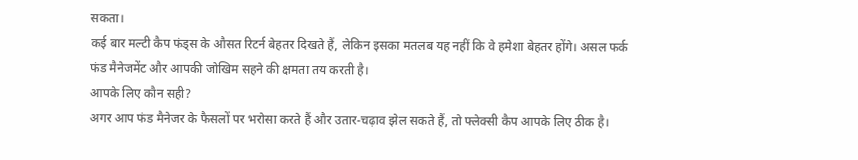सकता।
कई बार मल्टी कैप फंड्स के औसत रिटर्न बेहतर दिखते हैं, लेकिन इसका मतलब यह नहीं कि वे हमेशा बेहतर होंगे। असल फर्क फंड मैनेजमेंट और आपकी जोखिम सहने की क्षमता तय करती है।
आपके लिए कौन सही?
अगर आप फंड मैनेजर के फैसलों पर भरोसा करते हैं और उतार-चढ़ाव झेल सकते हैं, तो फ्लेक्सी कैप आपके लिए ठीक है।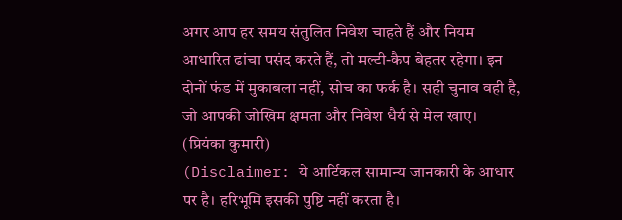अगर आप हर समय संतुलित निवेश चाहते हैं और नियम आधारित ढांचा पसंद करते हैं, तो मल्टी-कैप बेहतर रहेगा। इन दोनों फंड में मुकाबला नहीं, सोच का फर्क है। सही चुनाव वही है, जो आपकी जोखिम क्षमता और निवेश धैर्य से मेल खाए।
(प्रियंका कुमारी)
(Disclaimer: ये आर्टिकल सामान्य जानकारी के आधार पर है। हरिभूमि इसकी पुष्टि नहीं करता है।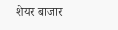शेयर बाजार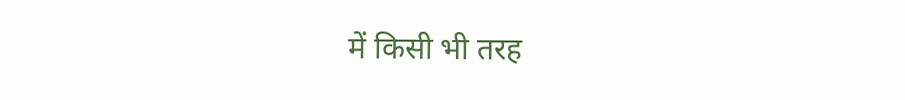में किसी भी तरह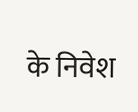के निवेश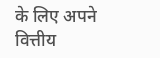के लिए अपने वित्तीय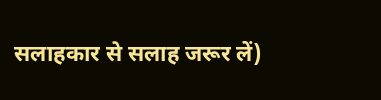सलाहकार से सलाह जरूर लें)